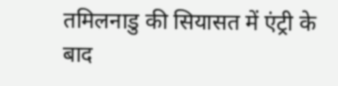तमिलनाडु की सियासत में एंट्री के बाद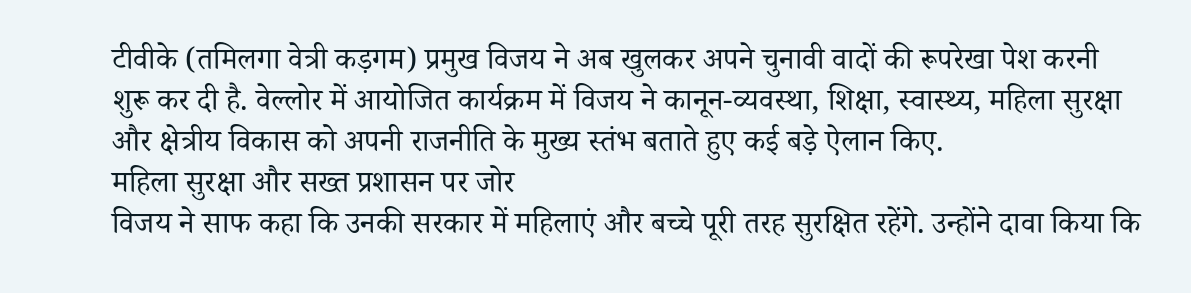टीवीके (तमिलगा वेत्री कड़गम) प्रमुख विजय ने अब खुलकर अपने चुनावी वादों की रूपरेखा पेश करनी शुरू कर दी है. वेल्लोर में आयोजित कार्यक्रम में विजय ने कानून-व्यवस्था, शिक्षा, स्वास्थ्य, महिला सुरक्षा और क्षेत्रीय विकास को अपनी राजनीति के मुख्य स्तंभ बताते हुए कई बड़े ऐलान किए.
महिला सुरक्षा और सख्त प्रशासन पर जोर
विजय ने साफ कहा कि उनकी सरकार में महिलाएं और बच्चे पूरी तरह सुरक्षित रहेंगे. उन्होंने दावा किया कि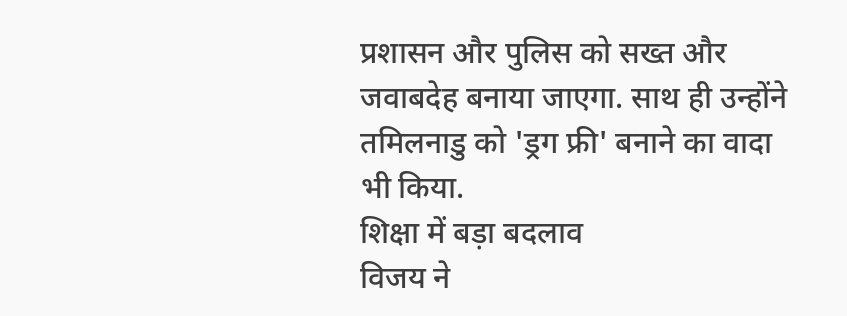प्रशासन और पुलिस को सख्त और जवाबदेह बनाया जाएगा. साथ ही उन्होंने तमिलनाडु को 'ड्रग फ्री' बनाने का वादा भी किया.
शिक्षा में बड़ा बदलाव
विजय ने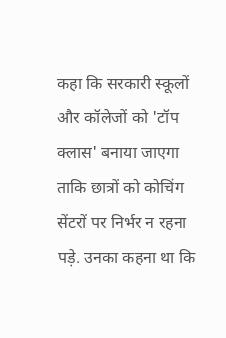कहा कि सरकारी स्कूलों और कॉलेजों को 'टॉप क्लास' बनाया जाएगा ताकि छात्रों को कोचिंग सेंटरों पर निर्भर न रहना पड़े. उनका कहना था कि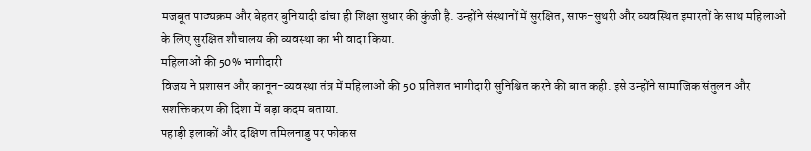मजबूत पाठ्यक्रम और बेहतर बुनियादी ढांचा ही शिक्षा सुधार की कुंजी है. उन्होंने संस्थानों में सुरक्षित, साफ-सुथरी और व्यवस्थित इमारतों के साथ महिलाओं के लिए सुरक्षित शौचालय की व्यवस्था का भी वादा किया.
महिलाओं की 50% भागीदारी
विजय ने प्रशासन और कानून-व्यवस्था तंत्र में महिलाओं की 50 प्रतिशत भागीदारी सुनिश्चित करने की बात कही. इसे उन्होंने सामाजिक संतुलन और सशक्तिकरण की दिशा में बड़ा कदम बताया.
पहाड़ी इलाकों और दक्षिण तमिलनाडु पर फोकस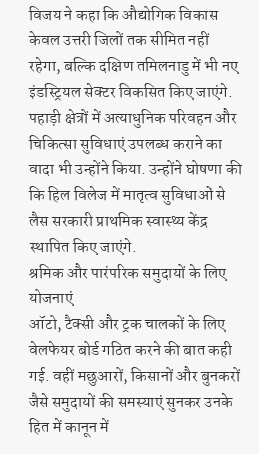विजय ने कहा कि औद्योगिक विकास केवल उत्तरी जिलों तक सीमित नहीं रहेगा, बल्कि दक्षिण तमिलनाडु में भी नए इंडस्ट्रियल सेक्टर विकसित किए जाएंगे. पहाड़ी क्षेत्रों में अत्याधुनिक परिवहन और चिकित्सा सुविधाएं उपलब्ध कराने का वादा भी उन्होंने किया. उन्होंने घोषणा की कि हिल विलेज में मातृत्व सुविधाओं से लैस सरकारी प्राथमिक स्वास्थ्य केंद्र स्थापित किए जाएंगे.
श्रमिक और पारंपरिक समुदायों के लिए योजनाएं
ऑटो, टैक्सी और ट्रक चालकों के लिए वेलफेयर बोर्ड गठित करने की बात कही गई. वहीं मछुआरों, किसानों और बुनकरों जैसे समुदायों की समस्याएं सुनकर उनके हित में कानून में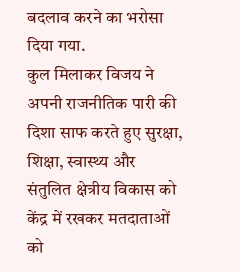बदलाव करने का भरोसा दिया गया.
कुल मिलाकर विजय ने अपनी राजनीतिक पारी की दिशा साफ करते हुए सुरक्षा, शिक्षा, स्वास्थ्य और संतुलित क्षेत्रीय विकास को केंद्र में रखकर मतदाताओं को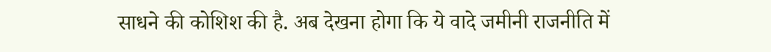साधने की कोशिश की है. अब देखना होगा कि ये वादे जमीनी राजनीति में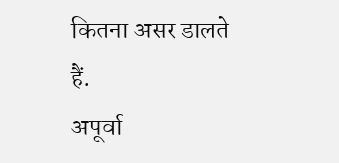कितना असर डालते हैं.
अपूर्वा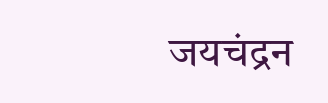जयचंद्रन